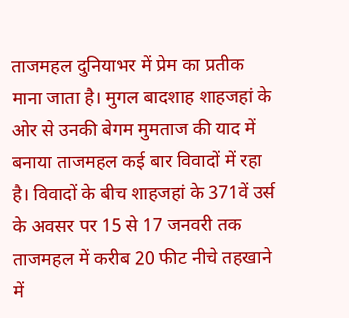ताजमहल दुनियाभर में प्रेम का प्रतीक माना जाता है। मुगल बादशाह शाहजहां के ओर से उनकी बेगम मुमताज की याद में बनाया ताजमहल कई बार विवादों में रहा है। विवादों के बीच शाहजहां के 371वें उर्स के अवसर पर 15 से 17 जनवरी तक ताजमहल में करीब 20 फीट नीचे तहखाने में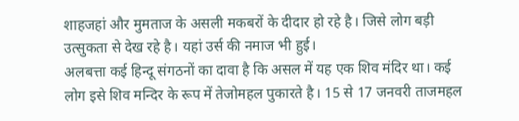शाहजहां और मुमताज के असली मकबरों के दीदार हो रहे है। जिसे लोग बड़ी उत्सुकता से देख रहे है। यहां उर्स की नमाज भी हुई।
अलबत्ता कई हिन्दू संगठनों का दावा है कि असल में यह एक शिव मंदिर था। कई लोग इसे शिव मन्दिर के रूप में तेजोमहल पुकारते है। 15 से 17 जनवरी ताजमहल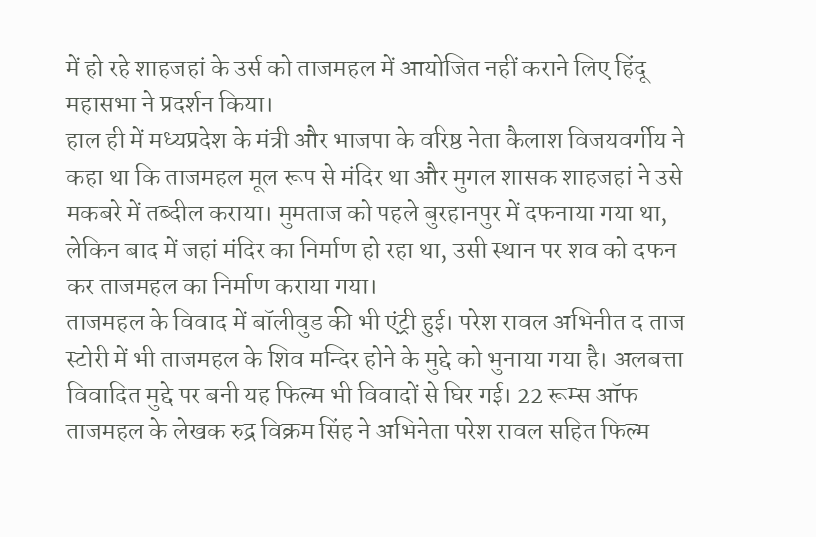में हो रहे शाहजहां के उर्स को ताजमहल में आयोजित नहीं कराने लिए हिंदू महासभा ने प्रदर्शन किया।
हाल ही में मध्यप्रदेश के मंत्री और भाजपा के वरिष्ठ नेता कैलाश विजयवर्गीय ने कहा था कि ताजमहल मूल रूप से मंदिर था और मुगल शासक शाहजहां ने उसे मकबरे में तब्दील कराया। मुमताज को पहले बुरहानपुर में दफनाया गया था, लेकिन बाद में जहां मंदिर का निर्माण हो रहा था, उसी स्थान पर शव को दफन कर ताजमहल का निर्माण कराया गया।
ताजमहल के विवाद में बॉलीवुड की भी एंट्री हुई। परेश रावल अभिनीत द ताज स्टोरी में भी ताजमहल के शिव मन्दिर होने के मुद्दे को भुनाया गया है। अलबत्ता विवादित मुद्दे पर बनी यह फिल्म भी विवादों से घिर गई। 22 रूम्स ऑफ ताजमहल के लेखक रुद्र विक्रम सिंह ने अभिनेता परेश रावल सहित फिल्म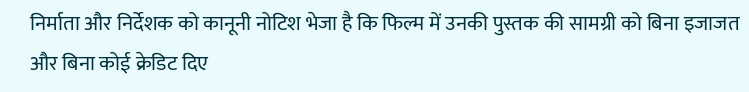निर्माता और निर्देशक को कानूनी नोटिश भेजा है कि फिल्म में उनकी पुस्तक की सामग्री को बिना इजाजत और बिना कोई क्रेडिट दिए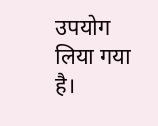उपयोग लिया गया है।